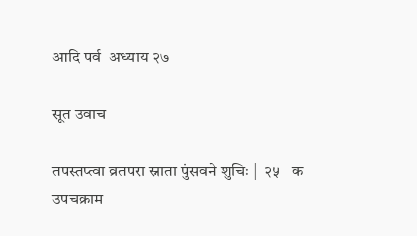आदि पर्व  अध्याय २७

सूत उवाच

तपस्तप्त्वा व्रतपरा स्नाता पुंसवने शुचिः |  २५   क
उपचक्राम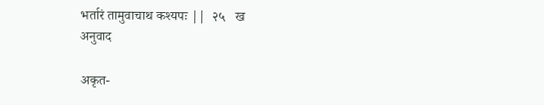भर्तारं तामुवाचाथ कश्यपः ||  २५   ख
अनुवाद

अकृत-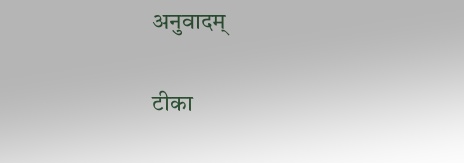अनुवादम्

टीका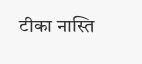टीका नास्ति